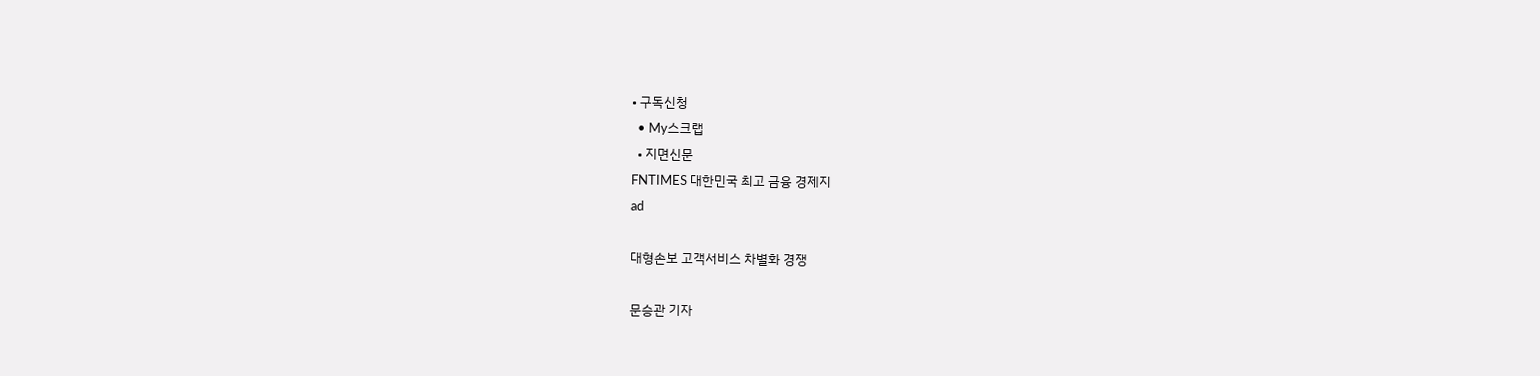• 구독신청
  • My스크랩
  • 지면신문
FNTIMES 대한민국 최고 금융 경제지
ad

대형손보 고객서비스 차별화 경쟁

문승관 기자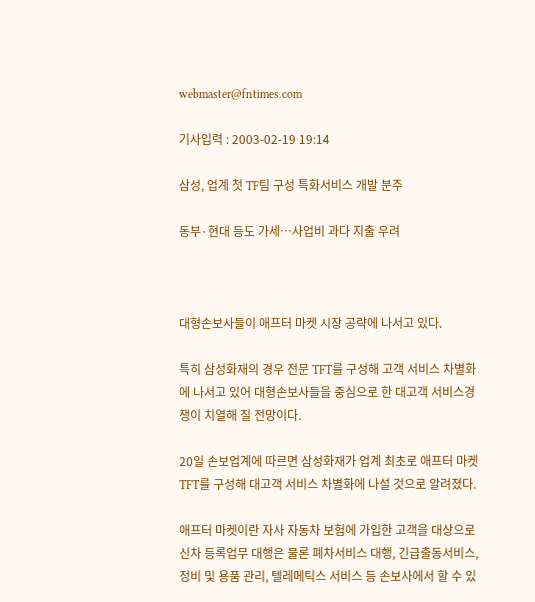webmaster@fntimes.com

기사입력 : 2003-02-19 19:14

삼성, 업계 첫 TF팀 구성 특화서비스 개발 분주

동부·현대 등도 가세…사업비 과다 지출 우려



대형손보사들이 애프터 마켓 시장 공략에 나서고 있다.

특히 삼성화재의 경우 전문 TFT를 구성해 고객 서비스 차별화에 나서고 있어 대형손보사들을 중심으로 한 대고객 서비스경쟁이 치열해 질 전망이다.

20일 손보업계에 따르면 삼성화재가 업계 최초로 애프터 마켓 TFT를 구성해 대고객 서비스 차별화에 나설 것으로 알려졌다.

애프터 마켓이란 자사 자동차 보험에 가입한 고객을 대상으로 신차 등록업무 대행은 물론 폐차서비스 대행, 긴급출동서비스, 정비 및 용품 관리, 텔레메틱스 서비스 등 손보사에서 할 수 있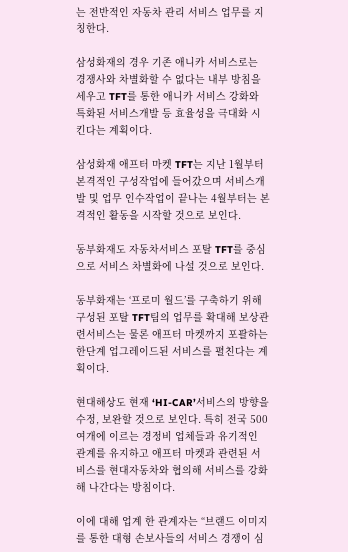는 전반적인 자동차 관리 서비스 업무를 지칭한다.

삼성화재의 경우 기존 애니카 서비스로는 경쟁사와 차별화할 수 없다는 내부 방침을 세우고 TFT를 통한 애니카 서비스 강화와 특화된 서비스개발 등 효율성을 극대화 시킨다는 계획이다.

삼성화재 애프터 마켓 TFT는 지난 1월부터 본격적인 구성작업에 들어갔으며 서비스개발 및 업무 인수작업이 끝나는 4월부터는 본격적인 활동을 시작할 것으로 보인다.

동부화재도 자동차서비스 포탈 TFT를 중심으로 서비스 차별화에 나설 것으로 보인다.

동부화재는 ‘프로미 월드’를 구축하기 위해 구성된 포탈 TFT팀의 업무를 확대해 보상관련서비스는 물론 애프터 마켓까지 포괄하는 한단계 업그레이드된 서비스를 펼친다는 계획이다.

현대해상도 현재 ‘HI-CAR’서비스의 방향을 수정, 보완할 것으로 보인다. 특히 전국 500여개에 이르는 경정비 업체들과 유기적인 관계를 유지하고 애프터 마켓과 관련된 서비스를 현대자동차와 협의해 서비스를 강화해 나간다는 방침이다.

이에 대해 업계 한 관계자는 “브랜드 이미지를 통한 대형 손보사들의 서비스 경쟁이 심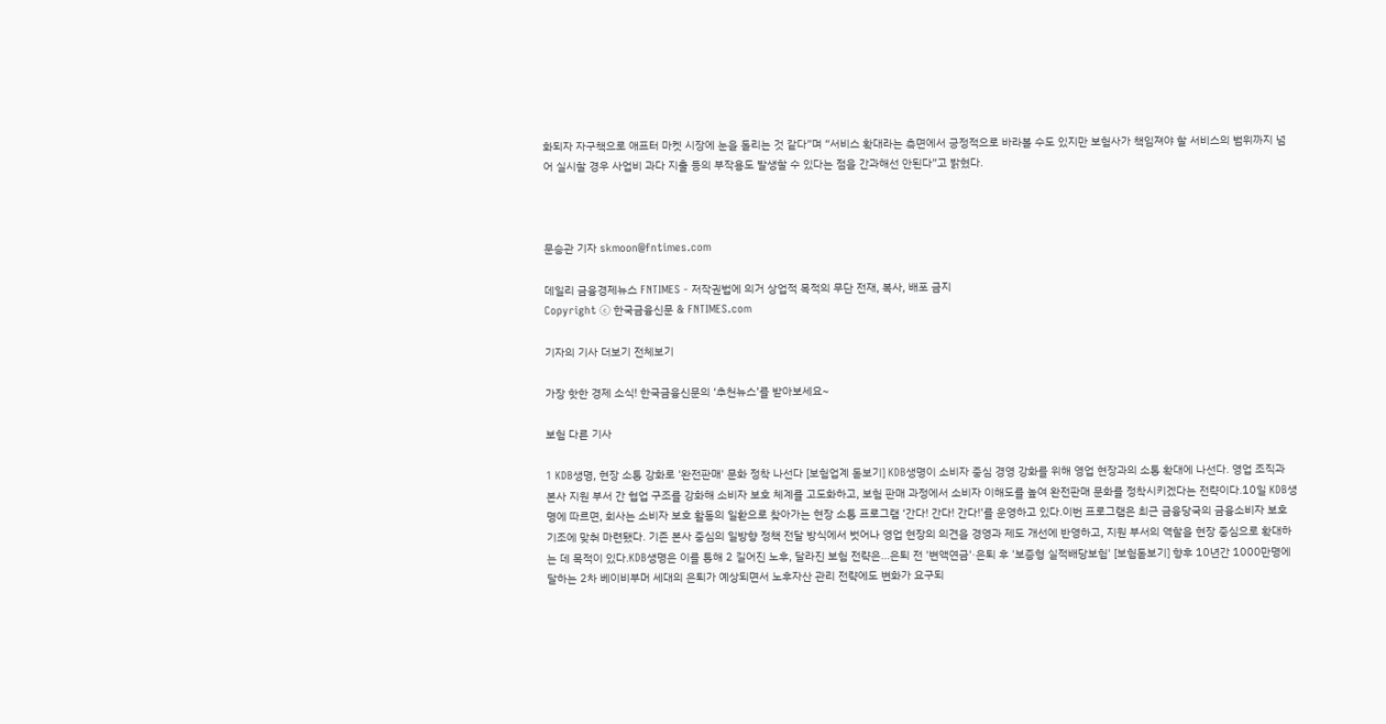화되자 자구책으로 애프터 마켓 시장에 눈을 돌리는 것 같다”며 “서비스 확대라는 측면에서 긍정적으로 바라볼 수도 있지만 보험사가 책임져야 할 서비스의 범위까지 넘어 실시할 경우 사업비 과다 지출 등의 부작용도 발생할 수 있다는 점을 간과해선 안된다”고 밝혔다.



문승관 기자 skmoon@fntimes.com

데일리 금융경제뉴스 FNTIMES - 저작권법에 의거 상업적 목적의 무단 전재, 복사, 배포 금지
Copyright ⓒ 한국금융신문 & FNTIMES.com

기자의 기사 더보기 전체보기

가장 핫한 경제 소식! 한국금융신문의 ‘추천뉴스’를 받아보세요~

보험 다른 기사

1 KDB생명, 현장 소통 강화로 '완전판매' 문화 정착 나선다 [보험업계 돋보기] KDB생명이 소비자 중심 경영 강화를 위해 영업 현장과의 소통 확대에 나선다. 영업 조직과 본사 지원 부서 간 협업 구조를 강화해 소비자 보호 체계를 고도화하고, 보험 판매 과정에서 소비자 이해도를 높여 완전판매 문화를 정착시키겠다는 전략이다.10일 KDB생명에 따르면, 회사는 소비자 보호 활동의 일환으로 찾아가는 현장 소통 프로그램 ‘간다! 간다! 간다!’를 운영하고 있다.이번 프로그램은 최근 금융당국의 금융소비자 보호 기조에 맞춰 마련됐다. 기존 본사 중심의 일방향 정책 전달 방식에서 벗어나 영업 현장의 의견을 경영과 제도 개선에 반영하고, 지원 부서의 역할을 현장 중심으로 확대하는 데 목적이 있다.KDB생명은 이를 통해 2 길어진 노후, 달라진 보험 전략은…은퇴 전 '변액연금'·은퇴 후 '보증형 실적배당보험' [보험돋보기] 향후 10년간 1000만명에 달하는 2차 베이비부머 세대의 은퇴가 예상되면서 노후자산 관리 전략에도 변화가 요구되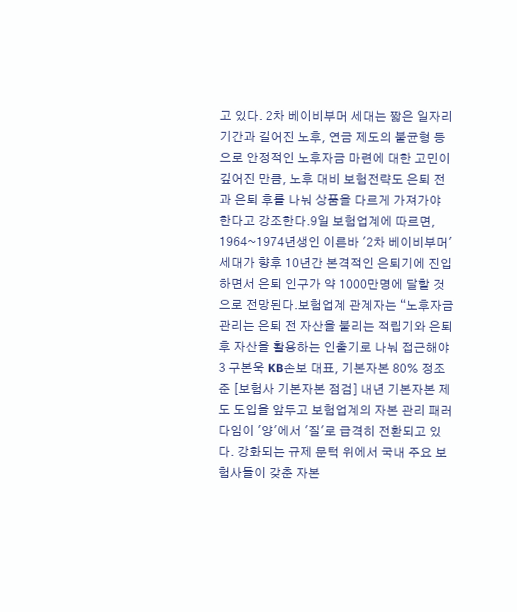고 있다. 2차 베이비부머 세대는 짧은 일자리 기간과 길어진 노후, 연금 제도의 불균형 등으로 안정적인 노후자금 마련에 대한 고민이 깊어진 만큼, 노후 대비 보험전략도 은퇴 전과 은퇴 후를 나눠 상품을 다르게 가져가야 한다고 강조한다.9일 보험업계에 따르면, 1964~1974년생인 이른바 '2차 베이비부머' 세대가 향후 10년간 본격적인 은퇴기에 진입하면서 은퇴 인구가 약 1000만명에 달할 것으로 전망된다.보험업계 관계자는 “노후자금 관리는 은퇴 전 자산을 불리는 적립기와 은퇴 후 자산을 활용하는 인출기로 나눠 접근해야 3 구본욱 KB손보 대표, 기본자본 80% 정조준 [보험사 기본자본 점검] 내년 기본자본 제도 도입을 앞두고 보험업계의 자본 관리 패러다임이 '양'에서 '질'로 급격히 전환되고 있다. 강화되는 규제 문턱 위에서 국내 주요 보험사들이 갖춘 자본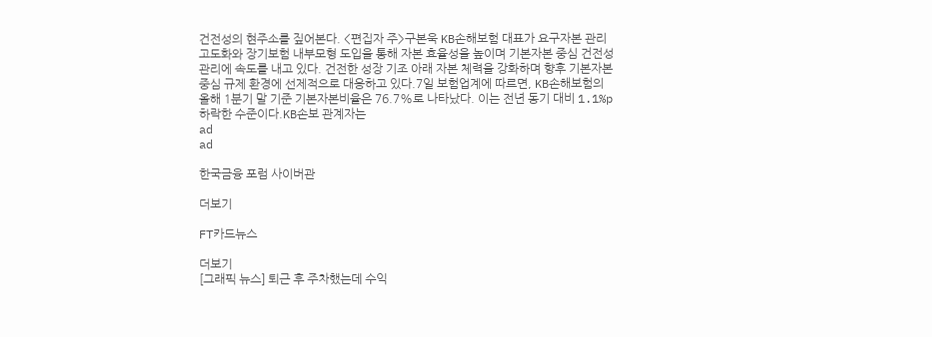건전성의 현주소를 짚어본다. <편집자 주>구본욱 KB손해보험 대표가 요구자본 관리 고도화와 장기보험 내부모형 도입을 통해 자본 효율성을 높이며 기본자본 중심 건전성 관리에 속도를 내고 있다. 건전한 성장 기조 아래 자본 체력을 강화하며 향후 기본자본 중심 규제 환경에 선제적으로 대응하고 있다.7일 보험업계에 따르면, KB손해보험의 올해 1분기 말 기준 기본자본비율은 76.7%로 나타났다. 이는 전년 동기 대비 1.1%p 하락한 수준이다.KB손보 관계자는
ad
ad

한국금융 포럼 사이버관

더보기

FT카드뉴스

더보기
[그래픽 뉴스] 퇴근 후 주차했는데 수익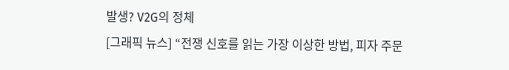발생? V2G의 정체
[그래픽 뉴스] “전쟁 신호를 읽는 가장 이상한 방법, 피자 주문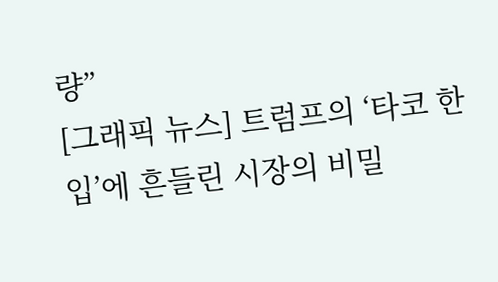량”
[그래픽 뉴스] 트럼프의 ‘타코 한 입’에 흔들린 시장의 비밀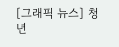[그래픽 뉴스] 청년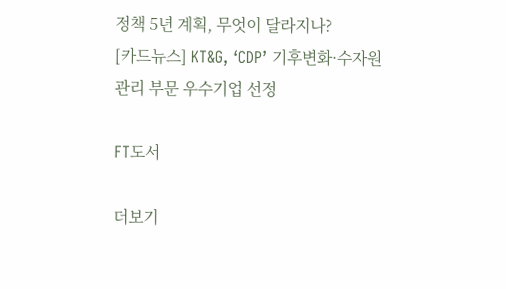정책 5년 계획, 무엇이 달라지나?
[카드뉴스] KT&G, ‘CDP’ 기후변화·수자원 관리 부문 우수기업 선정

FT도서

더보기